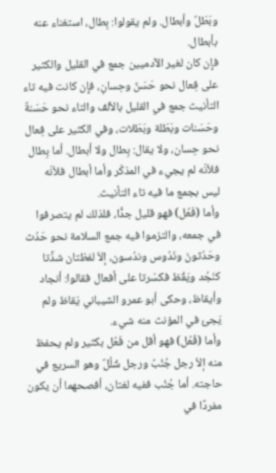وبَطَلٌ وأبطال. ولم يقولوا: بِطال، استغناء عنه بأبطال.
فإِن كان لغير الآدميين جمع في القليل والكثير على فِعال نحو حَسَنٌ وحِسانِ، فإِن كانت فيه تاء التأنيث جمع في القليل بالألف والتاء نحو حَسَنةٌ وحَسَنات وبَطَلة وبَطَلات، وفي الكثير على فِعال نحو حِسان، ولا يقال: بِطال ولا أبطال. أما بِطال فلأنّه لم يجيء في المذكّر وأما أبطال فلأنّه ليس بجمع ما فيه تاء التأنيث.
وأما (فَعُل) فهو قليل جدًّا، فلذلك لم يتصرفوا في جمعه، والتزموا فيه جمع السلامة نحو حَدُث وحَدُثونَ ونَدُوس وندُسون، إلاّ لفظتان شذَّتا كنَجُد ويَقُظ فكسّرتا على أفعال فقالوا: أنجاد وأيقاظ، وحكى أبو عمرو الشيباني يَقاظ ولم يَجئ في المؤنث منه شيء.
وأما (فُعُل) فهو أقل من فَعُل بكثير ولم يحفظ منه إلاّ رجل جُنُبٌ ورجل شُلُلٌ وهو السريع في حاجته. أما جُنُب ففيه لغتان، أفصحهما أن يكون مفردًا في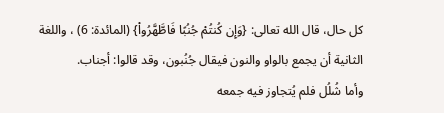كل حال، قال الله تعالى: {وَإِن كُنتُمْ جُنُبًا فَاطَّهَّرُواْ} (المائدة: 6) ، واللغة الثانية أن يجمع بالواو والنون فيقال جُنُبون، وقد قالوا: أجناب.
وأما شُلُل فلم يُتجاوز فيه جمعه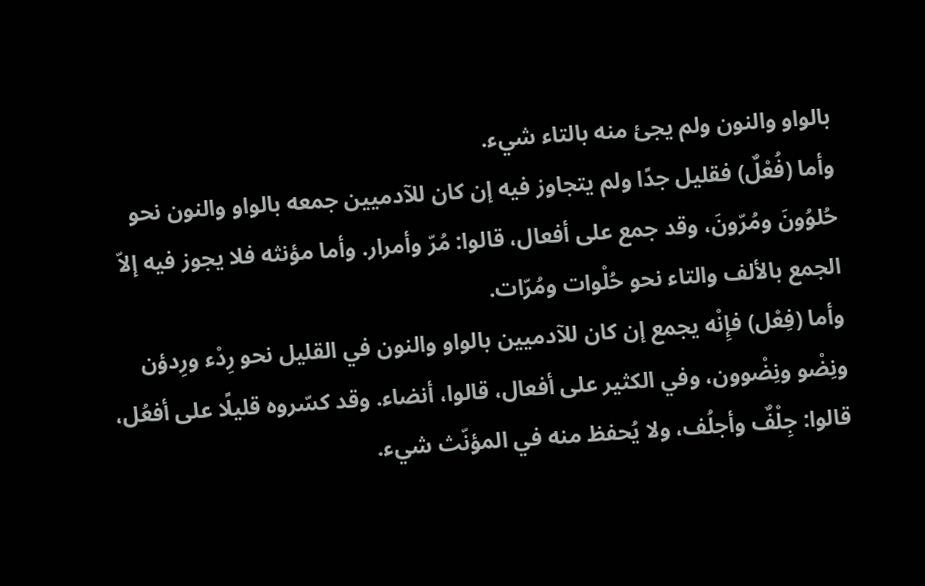بالواو والنون ولم يجئ منه بالتاء شيء.
وأما (فُعْلٌ) فقليل جدًا ولم يتجاوز فيه إن كان للآدميين جمعه بالواو والنون نحو حُلوُونَ ومُرّونَ، وقد جمع على أفعال، قالوا: مُرّ وأمرار. وأما مؤنثه فلا يجوز فيه إلاّ الجمع بالألف والتاء نحو حُلْوات ومُرّات.
وأما (فِعْل) فإِنْه يجمع إن كان للآدميين بالواو والنون في القليل نحو رِدْء ورِدؤن ونِضْو ونِضْوون، وفي الكثير على أفعال، قالوا، أنضاء. وقد كسّروه قليلًا على أفعُل، قالوا: جِلْفٌ وأجلُف، ولا يُحفظ منه في المؤنّث شيء.